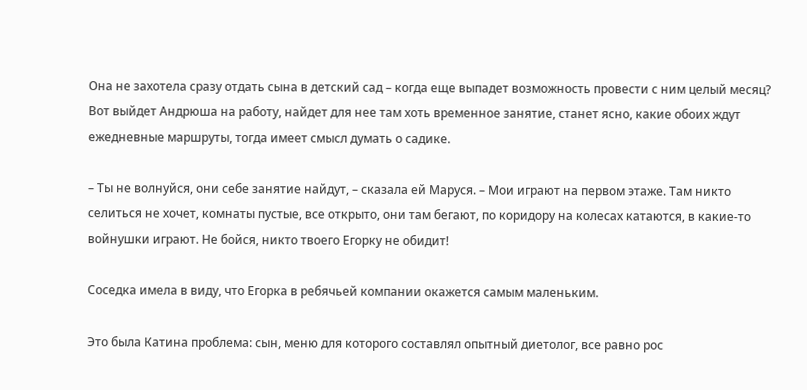Она не захотела сразу отдать сына в детский сад – когда еще выпадет возможность провести с ним целый месяц? Вот выйдет Андрюша на работу, найдет для нее там хоть временное занятие, станет ясно, какие обоих ждут ежедневные маршруты, тогда имеет смысл думать о садике.

– Ты не волнуйся, они себе занятие найдут, – сказала ей Маруся. – Мои играют на первом этаже. Там никто селиться не хочет, комнаты пустые, все открыто, они там бегают, по коридору на колесах катаются, в какие-то войнушки играют. Не бойся, никто твоего Егорку не обидит!

Соседка имела в виду, что Егорка в ребячьей компании окажется самым маленьким.

Это была Катина проблема: сын, меню для которого составлял опытный диетолог, все равно рос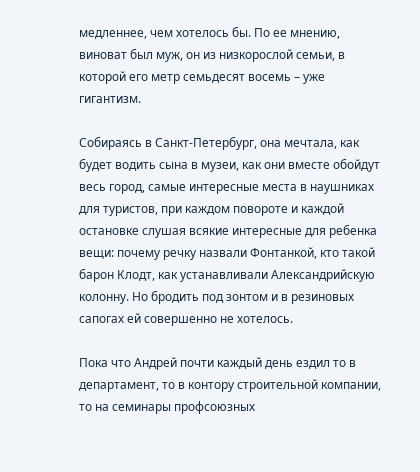медленнее, чем хотелось бы. По ее мнению, виноват был муж, он из низкорослой семьи, в которой его метр семьдесят восемь – уже гигантизм.

Собираясь в Санкт-Петербург, она мечтала, как будет водить сына в музеи, как они вместе обойдут весь город, самые интересные места в наушниках для туристов, при каждом повороте и каждой остановке слушая всякие интересные для ребенка вещи: почему речку назвали Фонтанкой, кто такой барон Клодт, как устанавливали Александрийскую колонну. Но бродить под зонтом и в резиновых сапогах ей совершенно не хотелось.

Пока что Андрей почти каждый день ездил то в департамент, то в контору строительной компании, то на семинары профсоюзных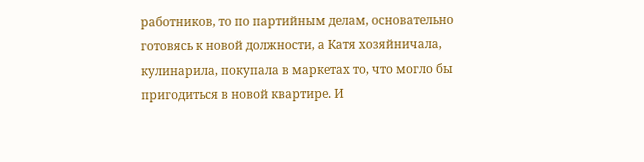работников, то по партийным делам, основательно готовясь к новой должности, а Катя хозяйничала, кулинарила, покупала в маркетах то, что могло бы пригодиться в новой квартире. И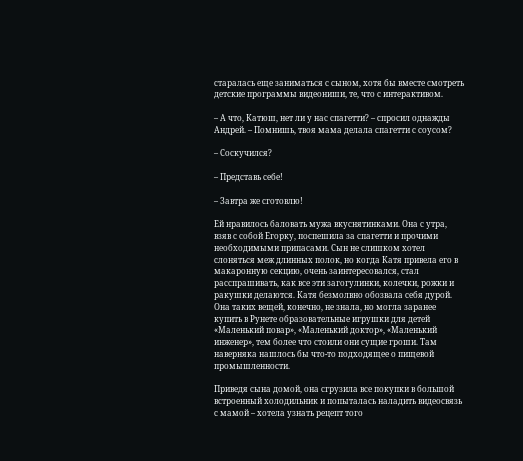старалась еще заниматься с сыном, хотя бы вместе смотреть детские программы видеониши, те, что с интерактивом.

– А что, Катюш, нет ли у нас спагетти? – спросил однажды Андрей. – Помнишь, твоя мама делала спагетти с соусом?

– Соскучился?

– Представь себе!

– Завтра же сготовлю!

Ей нравилось баловать мужа вкуснятинками. Она с утра, взяв с собой Егорку, поспешила за спагетти и прочими необходимыми припасами. Сын не слишком хотел слоняться меж длинных полок, но когда Катя привела его в макаронную секцию, очень заинтересовался, стал расспрашивать, как все эти загогулинки, колечки, рожки и ракушки делаются. Катя безмолвно обозвала себя дурой. Она таких вещей, конечно, не знала, но могла заранее купить в Рунете образовательные игрушки для детей «Маленький повар», «Маленький доктор», «Маленький инженер», тем более что стоили они сущие гроши. Там наверняка нашлось бы что-то подходящее о пищевой промышленности.

Приведя сына домой, она сгрузила все покупки в большой встроенный холодильник и попыталась наладить видеосвязь с мамой – хотела узнать рецепт того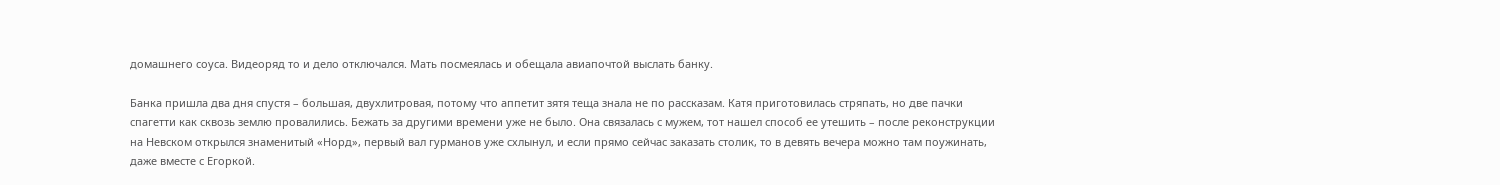домашнего соуса. Видеоряд то и дело отключался. Мать посмеялась и обещала авиапочтой выслать банку.

Банка пришла два дня спустя – большая, двухлитровая, потому что аппетит зятя теща знала не по рассказам. Катя приготовилась стряпать, но две пачки спагетти как сквозь землю провалились. Бежать за другими времени уже не было. Она связалась с мужем, тот нашел способ ее утешить – после реконструкции на Невском открылся знаменитый «Норд», первый вал гурманов уже схлынул, и если прямо сейчас заказать столик, то в девять вечера можно там поужинать, даже вместе с Егоркой.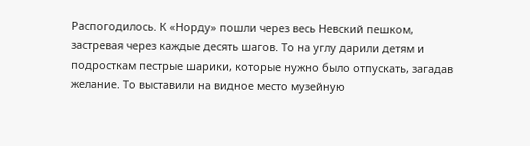Распогодилось. К «Норду» пошли через весь Невский пешком, застревая через каждые десять шагов. То на углу дарили детям и подросткам пестрые шарики, которые нужно было отпускать, загадав желание. То выставили на видное место музейную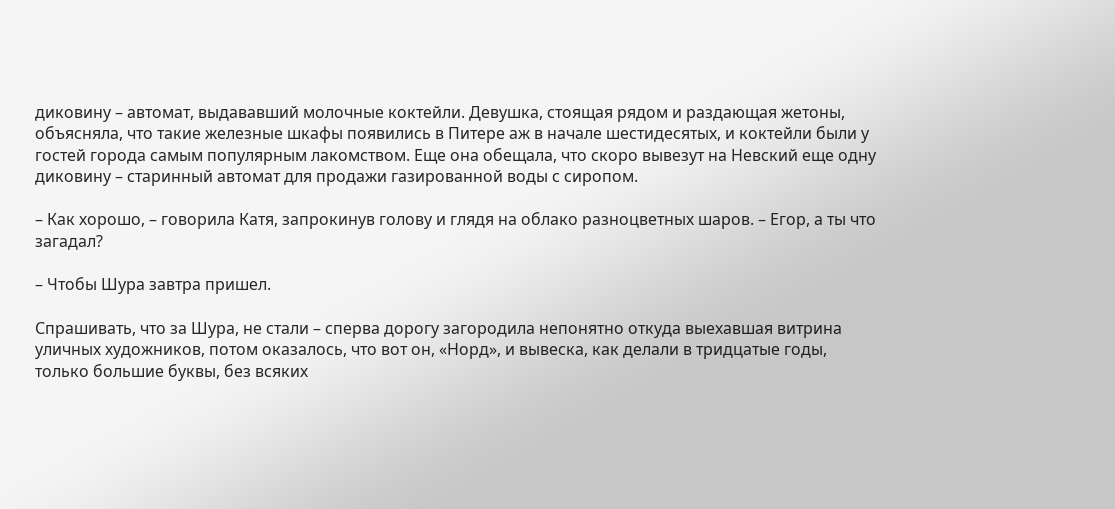диковину – автомат, выдававший молочные коктейли. Девушка, стоящая рядом и раздающая жетоны, объясняла, что такие железные шкафы появились в Питере аж в начале шестидесятых, и коктейли были у гостей города самым популярным лакомством. Еще она обещала, что скоро вывезут на Невский еще одну диковину – старинный автомат для продажи газированной воды с сиропом.

– Как хорошо, – говорила Катя, запрокинув голову и глядя на облако разноцветных шаров. – Егор, а ты что загадал?

– Чтобы Шура завтра пришел.

Спрашивать, что за Шура, не стали – сперва дорогу загородила непонятно откуда выехавшая витрина уличных художников, потом оказалось, что вот он, «Норд», и вывеска, как делали в тридцатые годы, только большие буквы, без всяких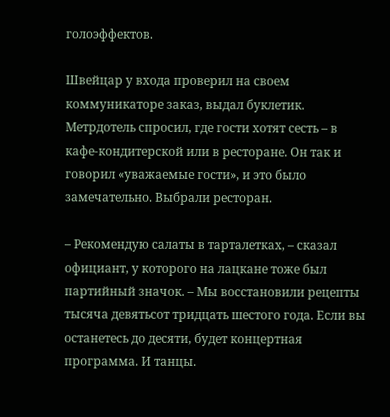голоэффектов.

Швейцар у входа проверил на своем коммуникаторе заказ, выдал буклетик. Метрдотель спросил, где гости хотят сесть – в кафе-кондитерской или в ресторане. Он так и говорил «уважаемые гости», и это было замечательно. Выбрали ресторан.

– Рекомендую салаты в тарталетках, – сказал официант, у которого на лацкане тоже был партийный значок. – Мы восстановили рецепты тысяча девятьсот тридцать шестого года. Если вы останетесь до десяти, будет концертная программа. И танцы.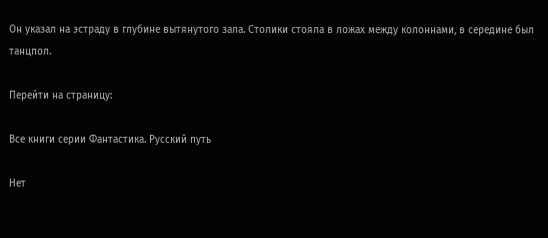Он указал на эстраду в глубине вытянутого зала. Столики стояла в ложах между колоннами, в середине был танцпол.

Перейти на страницу:

Все книги серии Фантастика. Русский путь

Нет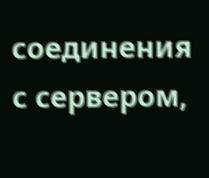соединения с сервером,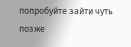попробуйте зайти чуть позже